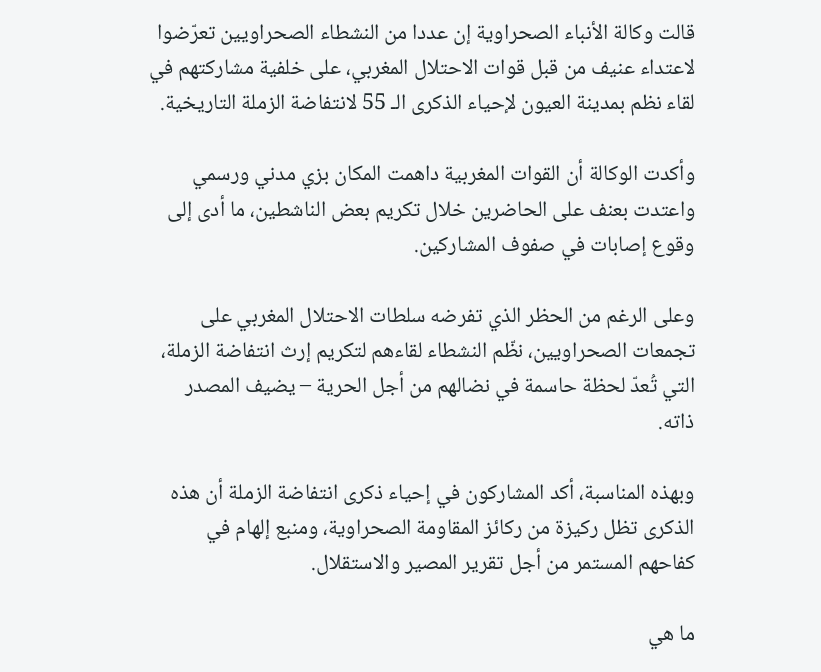قالت وكالة الأنباء الصحراوية إن عددا من النشطاء الصحراويين تعرّضوا لاعتداء عنيف من قبل قوات الاحتلال المغربي، على خلفية مشاركتهم في لقاء نظم بمدينة العيون لإحياء الذكرى الـ 55 لانتفاضة الزملة التاريخية.

وأكدت الوكالة أن القوات المغربية داهمت المكان بزي مدني ورسمي واعتدت بعنف على الحاضرين خلال تكريم بعض الناشطين، ما أدى إلى وقوع إصابات في صفوف المشاركين.

وعلى الرغم من الحظر الذي تفرضه سلطات الاحتلال المغربي على تجمعات الصحراويين، نظّم النشطاء لقاءهم لتكريم إرث انتفاضة الزملة، التي تُعدّ لحظة حاسمة في نضالهم من أجل الحرية – يضيف المصدر ذاته.

وبهذه المناسبة، أكد المشاركون في إحياء ذكرى انتفاضة الزملة أن هذه الذكرى تظل ركيزة من ركائز المقاومة الصحراوية، ومنبع إلهام في كفاحهم المستمر من أجل تقرير المصير والاستقلال.

ما هي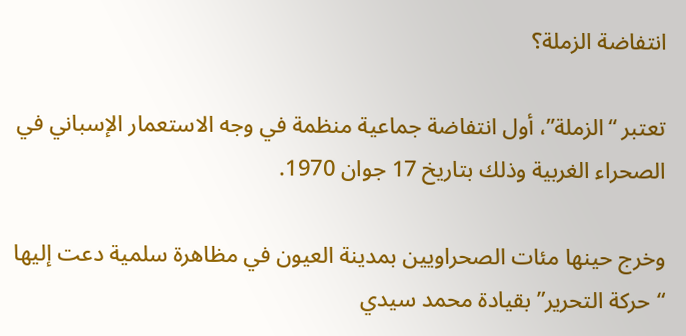انتفاضة الزملة؟

تعتبر “الزملة”، أول انتفاضة جماعية منظمة في وجه الاستعمار الإسباني في الصحراء الغربية وذلك بتاريخ 17 جوان 1970.

وخرج حينها مئات الصحراويين بمدينة العيون في مظاهرة سلمية دعت إليها “حركة التحرير” بقيادة محمد سيدي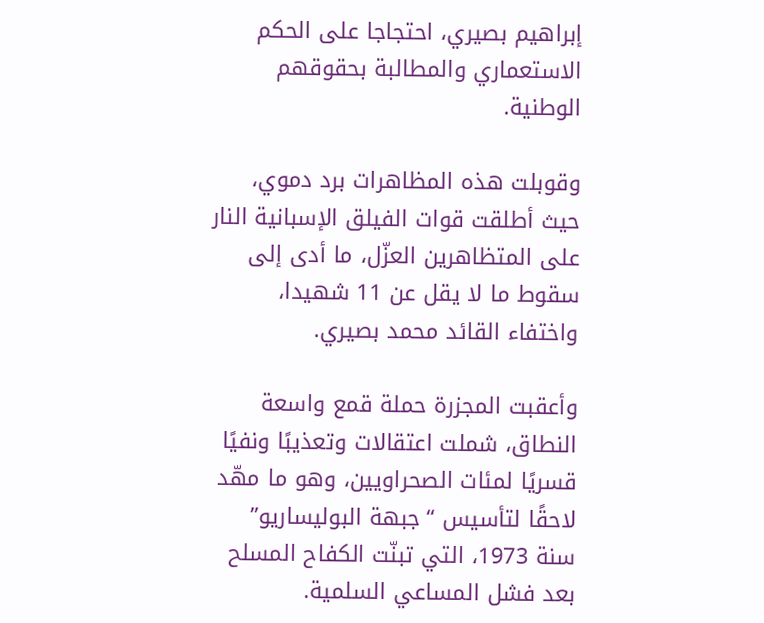إبراهيم بصيري، احتجاجا على الحكم الاستعماري والمطالبة بحقوقهم الوطنية.

وقوبلت هذه المظاهرات برد دموي، حيث أطلقت قوات الفيلق الإسبانية النار على المتظاهرين العزّل، ما أدى إلى سقوط ما لا يقل عن 11 شهيدا، واختفاء القائد محمد بصيري.

وأعقبت المجزرة حملة قمع واسعة النطاق، شملت اعتقالات وتعذيبًا ونفيًا قسريًا لمئات الصحراويين، وهو ما مهّد لاحقًا لتأسيس “جبهة البوليساريو” سنة 1973، التي تبنّت الكفاح المسلح بعد فشل المساعي السلمية.